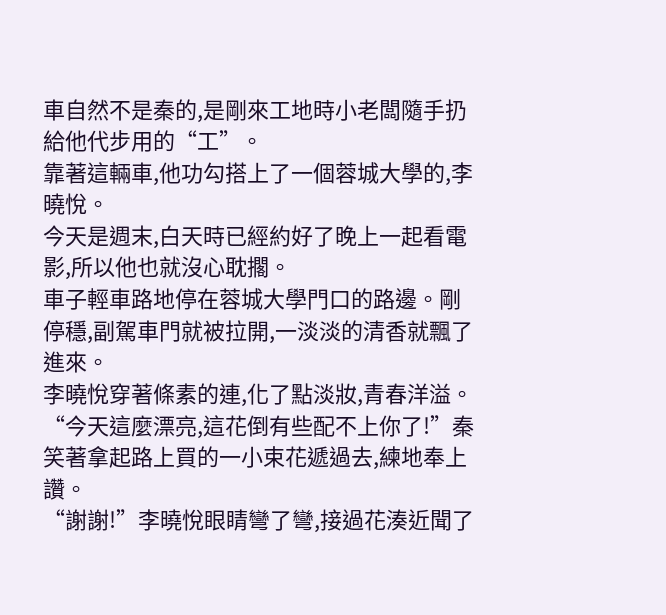車自然不是秦的,是剛來工地時小老闆隨手扔給他代步用的“工”。
靠著這輛車,他功勾搭上了一個蓉城大學的,李曉悅。
今天是週末,白天時已經約好了晚上一起看電影,所以他也就沒心耽擱。
車子輕車路地停在蓉城大學門口的路邊。剛停穩,副駕車門就被拉開,一淡淡的清香就飄了進來。
李曉悅穿著條素的連,化了點淡妝,青春洋溢。
“今天這麼漂亮,這花倒有些配不上你了!”秦笑著拿起路上買的一小束花遞過去,練地奉上讚。
“謝謝!”李曉悅眼睛彎了彎,接過花湊近聞了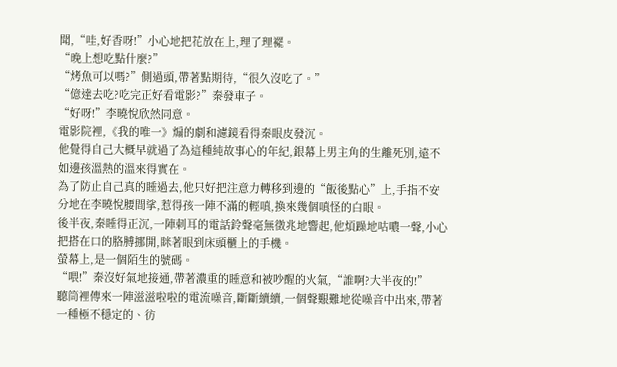聞,“哇,好香呀!”小心地把花放在上,理了理襬。
“晚上想吃點什麼?”
“烤魚可以嗎?”側過頭,帶著點期待,“很久沒吃了。”
“億達去吃?吃完正好看電影?”秦發車子。
“好呀!”李曉悅欣然同意。
電影院裡,《我的唯一》煽的劇和濾鏡看得秦眼皮發沉。
他覺得自己大概早就過了為這種純故事心的年紀,銀幕上男主角的生離死別,遠不如邊孩溫熱的溫來得實在。
為了防止自己真的睡過去,他只好把注意力轉移到邊的“飯後點心”上,手指不安分地在李曉悅腰間挲,惹得孩一陣不滿的輕嗔,換來幾個嗔怪的白眼。
後半夜,秦睡得正沉,一陣刺耳的電話鈴聲毫無徵兆地響起,他煩躁地咕噥一聲,小心把搭在口的胳膊挪開,眯著眼到床頭櫃上的手機。
螢幕上,是一個陌生的號碼。
“喂!”秦沒好氣地接通,帶著濃重的睡意和被吵醒的火氣,“誰啊?大半夜的!”
聽筒裡傳來一陣滋滋啦啦的電流噪音,斷斷續續,一個聲艱難地從噪音中出來,帶著一種極不穩定的、彷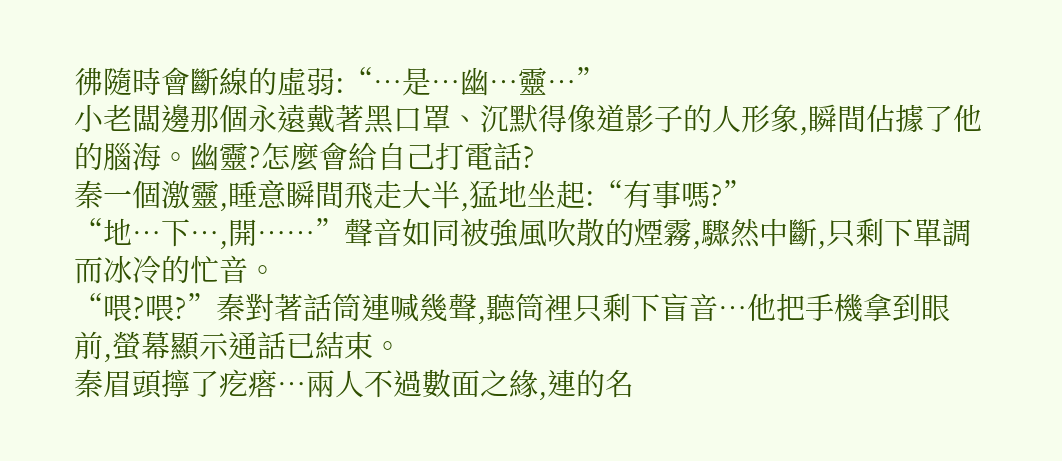彿隨時會斷線的虛弱:“…是…幽…靈…”
小老闆邊那個永遠戴著黑口罩、沉默得像道影子的人形象,瞬間佔據了他的腦海。幽靈?怎麼會給自己打電話?
秦一個激靈,睡意瞬間飛走大半,猛地坐起:“有事嗎?”
“地…下…,開……”聲音如同被強風吹散的煙霧,驟然中斷,只剩下單調而冰冷的忙音。
“喂?喂?”秦對著話筒連喊幾聲,聽筒裡只剩下盲音…他把手機拿到眼前,螢幕顯示通話已結束。
秦眉頭擰了疙瘩…兩人不過數面之緣,連的名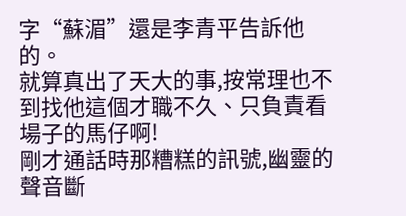字“蘇湄”還是李青平告訴他的。
就算真出了天大的事,按常理也不到找他這個才職不久、只負責看場子的馬仔啊!
剛才通話時那糟糕的訊號,幽靈的聲音斷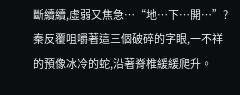斷續續,虛弱又焦急…“地…下…開…”?
秦反覆咀嚼著這三個破碎的字眼,一不祥的預像冰冷的蛇,沿著脊椎緩緩爬升。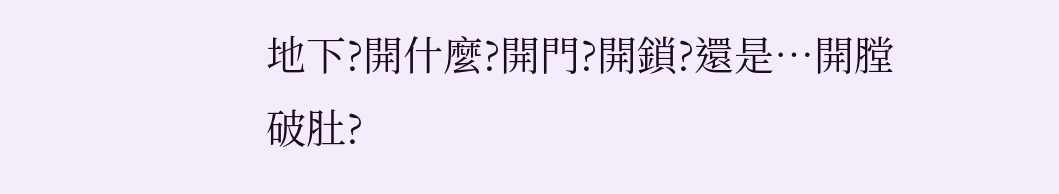地下?開什麼?開門?開鎖?還是…開膛破肚?